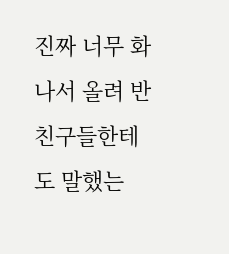진짜 너무 화나서 올려 반 친구들한테도 말했는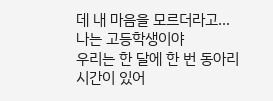데 내 마음을 모르더라고...
나는 고등학생이야
우리는 한 달에 한 번 동아리 시간이 있어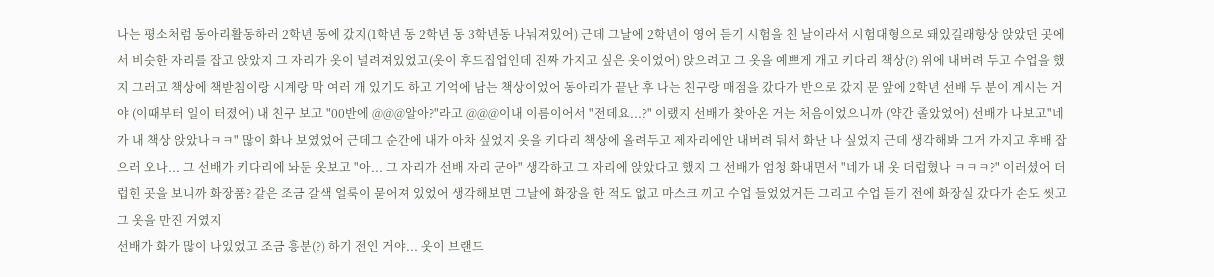나는 평소처럼 동아리활동하러 2학년 동에 갔지(1학년 동 2학년 동 3학년동 나눠져있어) 근데 그날에 2학년이 영어 듣기 시험을 친 날이라서 시험대형으로 돼있길래항상 앉았던 곳에서 비슷한 자리를 잡고 앉았지 그 자리가 옷이 널려져있었고(옷이 후드집업인데 진짜 가지고 싶은 옷이었어) 앉으려고 그 옷을 예쁘게 개고 키다리 책상(?) 위에 내버려 두고 수업을 했지 그러고 책상에 책받침이랑 시계랑 막 여러 개 있기도 하고 기억에 남는 책상이었어 동아리가 끝난 후 나는 친구랑 매점을 갔다가 반으로 갔지 문 앞에 2학년 선배 두 분이 계시는 거야 (이때부터 일이 터졌어) 내 친구 보고 "00반에 @@@알아?"라고 @@@이내 이름이어서 "전데요...?" 이랬지 선배가 찾아온 거는 처음이었으니까 (약간 졸았었어) 선배가 나보고"네가 내 책상 앉았나ㅋㅋ" 많이 화나 보였었어 근데그 순간에 내가 아차 싶었지 옷을 키다리 책상에 올려두고 제자리에안 내버려 둬서 화난 나 싶었지 근데 생각해봐 그거 가지고 후배 잡으러 오나... 그 선배가 키다리에 놔둔 옷보고 "아... 그 자리가 선배 자리 군아" 생각하고 그 자리에 앉았다고 했지 그 선배가 엄청 화내면서 "네가 내 옷 더럽혔나 ㅋㅋㅋ?" 이러셨어 더럽힌 곳을 보니까 화장품? 같은 조금 갈색 얼룩이 묻어져 있었어 생각해보면 그날에 화장을 한 적도 없고 마스크 끼고 수업 들었었거든 그리고 수업 듣기 전에 화장실 갔다가 손도 씻고 그 옷을 만진 거였지
선배가 화가 많이 나있었고 조금 흥분(?) 하기 전인 거야... 옷이 브랜드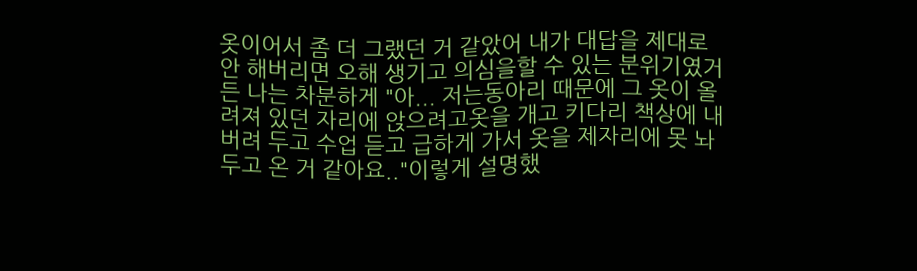옷이어서 좀 더 그랬던 거 같았어 내가 대답을 제대로 안 해버리면 오해 생기고 의심을할 수 있는 분위기였거든 나는 차분하게 "아... 저는동아리 때문에 그 옷이 올려져 있던 자리에 앉으려고옷을 개고 키다리 책상에 내버려 두고 수업 듣고 급하게 가서 옷을 제자리에 못 놔두고 온 거 같아요.."이렇게 설명했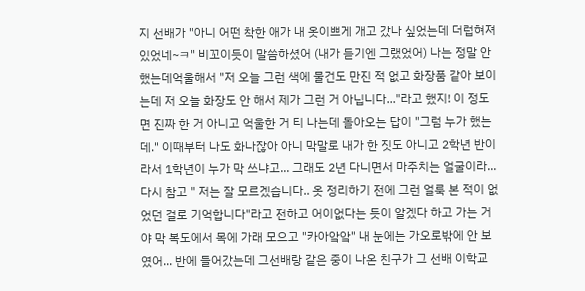지 선배가 "아니 어떤 착한 애가 내 옷이쁘게 개고 갔나 싶었는데 더럽혀져있었네~ㅋ" 비꼬이듯이 말씀하셨어 (내가 듣기엔 그랬었어) 나는 정말 안 했는데억울해서 "저 오늘 그런 색에 물건도 만진 적 없고 화장품 같아 보이는데 저 오늘 화장도 안 해서 제가 그런 거 아닙니다..."라고 했지! 이 정도면 진짜 한 거 아니고 억울한 거 티 나는데 돌아오는 답이 "그럼 누가 했는데." 이때부터 나도 화나잖아 아니 막말로 내가 한 짓도 아니고 2학년 반이라서 1학년이 누가 막 쓰냐고... 그래도 2년 다니면서 마주치는 얼굴이라... 다시 참고 " 저는 잘 모르겠습니다.. 옷 정리하기 전에 그런 얼룩 본 적이 없었던 걸로 기억합니다"라고 전하고 어이없다는 듯이 알겠다 하고 가는 거야 막 복도에서 목에 가래 모으고 "카아앜앜" 내 눈에는 가오로밖에 안 보였어... 반에 들어갔는데 그선배랑 같은 중이 나온 친구가 그 선배 이학교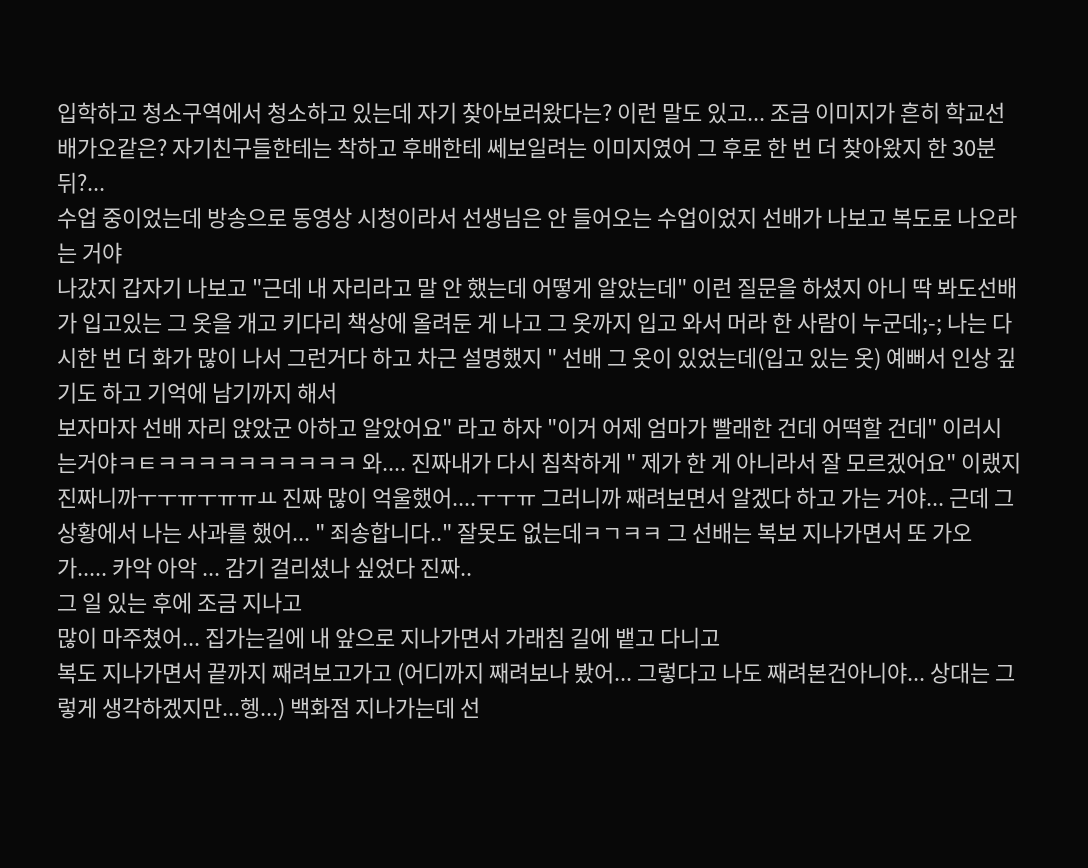입학하고 청소구역에서 청소하고 있는데 자기 찾아보러왔다는? 이런 말도 있고... 조금 이미지가 흔히 학교선배가오같은? 자기친구들한테는 착하고 후배한테 쎄보일려는 이미지였어 그 후로 한 번 더 찾아왔지 한 30분 뒤?...
수업 중이었는데 방송으로 동영상 시청이라서 선생님은 안 들어오는 수업이었지 선배가 나보고 복도로 나오라는 거야
나갔지 갑자기 나보고 "근데 내 자리라고 말 안 했는데 어떻게 알았는데" 이런 질문을 하셨지 아니 딱 봐도선배가 입고있는 그 옷을 개고 키다리 책상에 올려둔 게 나고 그 옷까지 입고 와서 머라 한 사람이 누군데;-; 나는 다시한 번 더 화가 많이 나서 그런거다 하고 차근 설명했지 " 선배 그 옷이 있었는데(입고 있는 옷) 예뻐서 인상 깊기도 하고 기억에 남기까지 해서
보자마자 선배 자리 앉았군 아하고 알았어요" 라고 하자 "이거 어제 엄마가 빨래한 건데 어떡할 건데" 이러시는거야ㅋㅌㅋㅋㅋㅋㅋㅋㅋㅋㅋㅋ 와.... 진짜내가 다시 침착하게 " 제가 한 게 아니라서 잘 모르겠어요" 이랬지 진짜니까ㅜㅜㅠㅜㅠㅠㅛ 진짜 많이 억울했어....ㅜㅜㅠ 그러니까 째려보면서 알겠다 하고 가는 거야... 근데 그 상황에서 나는 사과를 했어... " 죄송합니다.." 잘못도 없는데ㅋㄱㅋㅋ 그 선배는 복보 지나가면서 또 가오가..... 카악 아악 ... 감기 걸리셨나 싶었다 진짜..
그 일 있는 후에 조금 지나고
많이 마주쳤어... 집가는길에 내 앞으로 지나가면서 가래침 길에 뱉고 다니고
복도 지나가면서 끝까지 째려보고가고 (어디까지 째려보나 봤어... 그렇다고 나도 째려본건아니야... 상대는 그렇게 생각하겠지만...헹...) 백화점 지나가는데 선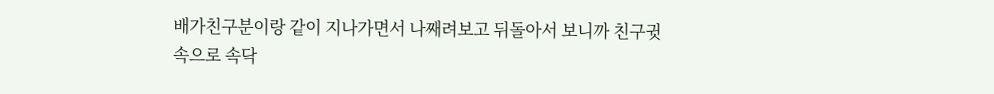배가친구분이랑 같이 지나가면서 나째려보고 뒤돌아서 보니까 친구귓속으로 속닥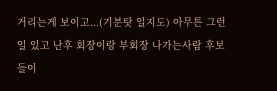거리는게 보이고...(기분탓 일지도) 아무튼 그런일 있고 난후 회장이랑 부회장 나가는사람 후보들이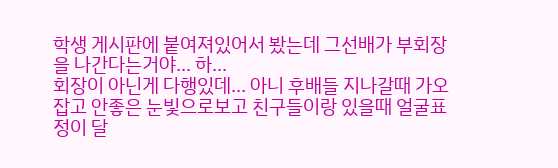학생 게시판에 붙여져있어서 봤는데 그선배가 부회장을 나간다는거야... 하...
회장이 아닌게 다행있데... 아니 후배들 지나갈때 가오잡고 안좋은 눈빛으로보고 친구들이랑 있을때 얼굴표정이 달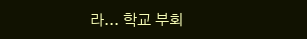라... 학교 부회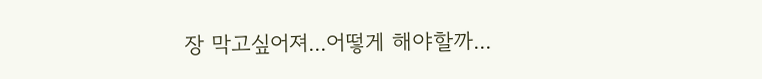장 막고싶어져...어떻게 해야할까...